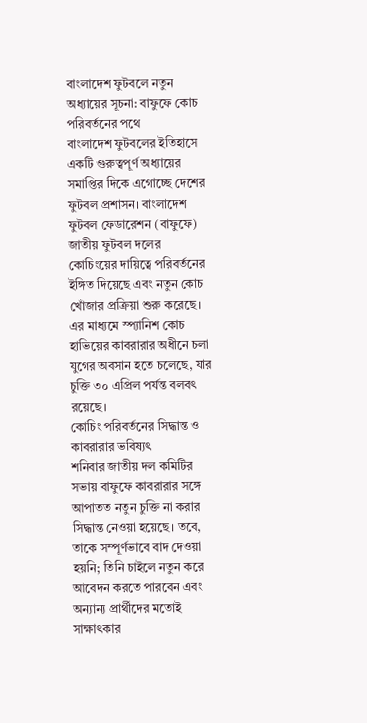বাংলাদেশ ফুটবলে নতুন অধ্যায়ের সূচনা: বাফুফে কোচ পরিবর্তনের পথে
বাংলাদেশ ফুটবলের ইতিহাসে একটি গুরুত্বপূর্ণ অধ্যায়ের সমাপ্তির দিকে এগোচ্ছে দেশের ফুটবল প্রশাসন। বাংলাদেশ ফুটবল ফেডারেশন (বাফুফে) জাতীয় ফুটবল দলের কোচিংয়ের দায়িত্বে পরিবর্তনের ইঙ্গিত দিয়েছে এবং নতুন কোচ খোঁজার প্রক্রিয়া শুরু করেছে। এর মাধ্যমে স্প্যানিশ কোচ হাভিয়ের কাবরারার অধীনে চলা যুগের অবসান হতে চলেছে, যার চুক্তি ৩০ এপ্রিল পর্যন্ত বলবৎ রয়েছে।
কোচিং পরিবর্তনের সিদ্ধান্ত ও কাবরারার ভবিষ্যৎ
শনিবার জাতীয় দল কমিটির সভায় বাফুফে কাবরারার সঙ্গে আপাতত নতুন চুক্তি না করার সিদ্ধান্ত নেওয়া হয়েছে। তবে, তাকে সম্পূর্ণভাবে বাদ দেওয়া হয়নি; তিনি চাইলে নতুন করে আবেদন করতে পারবেন এবং অন্যান্য প্রার্থীদের মতোই সাক্ষাৎকার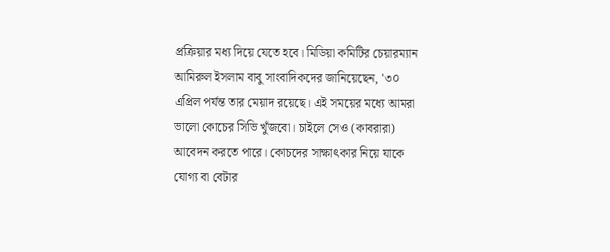প্রক্রিয়ার মধ্য দিয়ে যেতে হবে। মিডিয়া কমিটির চেয়ারম্যান আমিরুল ইসলাম বাবু সাংবাদিকদের জানিয়েছেন, '৩০ এপ্রিল পর্যন্ত তার মেয়াদ রয়েছে। এই সময়ের মধ্যে আমরা ভালো কোচের সিভি খুঁজবো। চাইলে সেও (কাবরারা) আবেদন করতে পারে। কোচদের সাক্ষাৎকার নিয়ে যাকে যোগ্য বা বেটার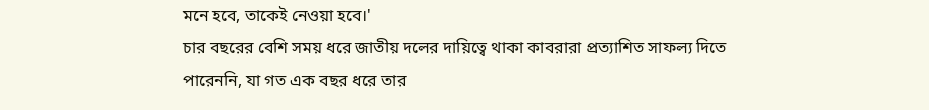মনে হবে, তাকেই নেওয়া হবে।'
চার বছরের বেশি সময় ধরে জাতীয় দলের দায়িত্বে থাকা কাবরারা প্রত্যাশিত সাফল্য দিতে পারেননি, যা গত এক বছর ধরে তার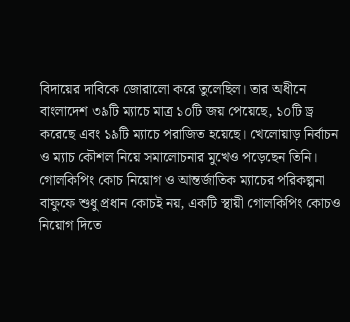বিদায়ের দাবিকে জোরালো করে তুলেছিল। তার অধীনে বাংলাদেশ ৩৯টি ম্যাচে মাত্র ১০টি জয় পেয়েছে, ১০টি ড্র করেছে এবং ১৯টি ম্যাচে পরাজিত হয়েছে। খেলোয়াড় নির্বাচন ও ম্যাচ কৌশল নিয়ে সমালোচনার মুখেও পড়েছেন তিনি।
গোলকিপিং কোচ নিয়োগ ও আন্তর্জাতিক ম্যাচের পরিকল্পনা
বাফুফে শুধু প্রধান কোচই নয়, একটি স্থায়ী গোলকিপিং কোচও নিয়োগ দিতে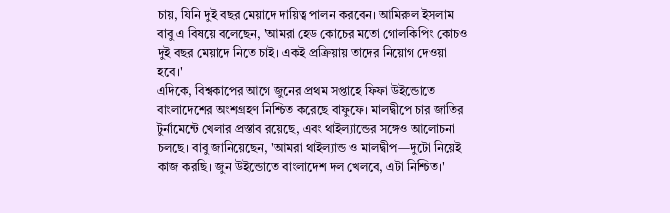চায়, যিনি দুই বছর মেয়াদে দায়িত্ব পালন করবেন। আমিরুল ইসলাম বাবু এ বিষয়ে বলেছেন, 'আমরা হেড কোচের মতো গোলকিপিং কোচও দুই বছর মেয়াদে নিতে চাই। একই প্রক্রিয়ায় তাদের নিয়োগ দেওয়া হবে।'
এদিকে, বিশ্বকাপের আগে জুনের প্রথম সপ্তাহে ফিফা উইন্ডোতে বাংলাদেশের অংশগ্রহণ নিশ্চিত করেছে বাফুফে। মালদ্বীপে চার জাতির টুর্নামেন্টে খেলার প্রস্তাব রয়েছে, এবং থাইল্যান্ডের সঙ্গেও আলোচনা চলছে। বাবু জানিয়েছেন, 'আমরা থাইল্যান্ড ও মালদ্বীপ—দুটো নিয়েই কাজ করছি। জুন উইন্ডোতে বাংলাদেশ দল খেলবে, এটা নিশ্চিত।'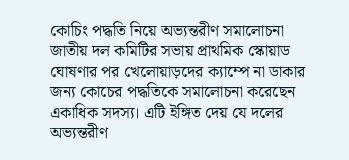কোচিং পদ্ধতি নিয়ে অভ্যন্তরীণ সমালোচনা
জাতীয় দল কমিটির সভায় প্রাথমিক স্কোয়াড ঘোষণার পর খেলোয়াড়দের ক্যাম্পে না ডাকার জন্য কোচের পদ্ধতিকে সমালোচনা করেছেন একাধিক সদস্য। এটি ইঙ্গিত দেয় যে দলের অভ্যন্তরীণ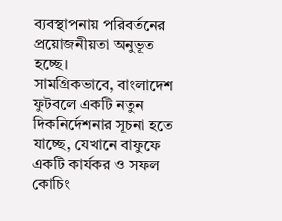ব্যবস্থাপনায় পরিবর্তনের প্রয়োজনীয়তা অনুভূত হচ্ছে।
সামগ্রিকভাবে, বাংলাদেশ ফুটবলে একটি নতুন দিকনির্দেশনার সূচনা হতে যাচ্ছে, যেখানে বাফুফে একটি কার্যকর ও সফল কোচিং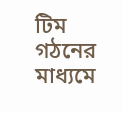টিম গঠনের মাধ্যমে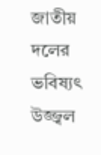জাতীয় দলের ভবিষ্যৎ উজ্জ্বল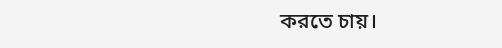করতে চায়।